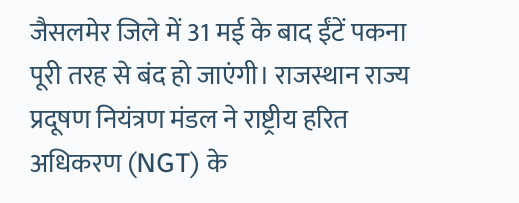जैसलमेर जिले में 31 मई के बाद ईंटें पकना पूरी तरह से बंद हो जाएंगी। राजस्थान राज्य प्रदूषण नियंत्रण मंडल ने राष्ट्रीय हरित अधिकरण (NGT) के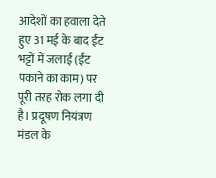आदेशों का हवाला देते हुए 31 मई के बाद ईंट भट्टों में जलाई (ईंट पकाने का काम) पर पूरी तरह रोक लगा दी है। प्रदूषण नियंत्रण मंडल के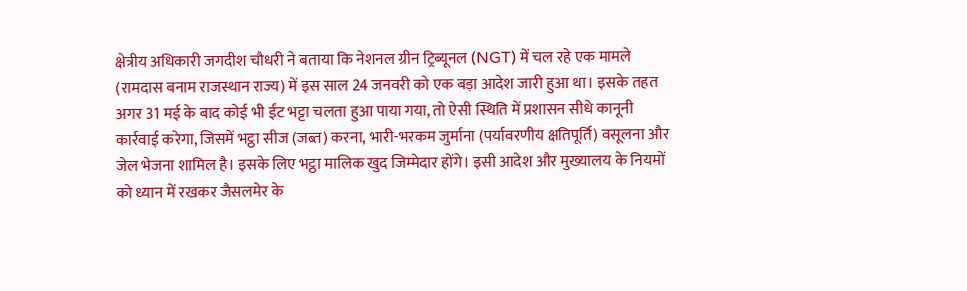क्षेत्रीय अधिकारी जगदीश चौधरी ने बताया कि नेशनल ग्रीन ट्रिब्यूनल (NGT) में चल रहे एक मामले (रामदास बनाम राजस्थान राज्य) में इस साल 24 जनवरी को एक बड़ा आदेश जारी हुआ था। इसके तहत अगर 31 मई के बाद कोई भी ईंट भट्टा चलता हुआ पाया गया, तो ऐसी स्थिति में प्रशासन सीधे कानूनी कार्रवाई करेगा, जिसमें भट्ठा सीज (जब्त) करना, भारी-भरकम जुर्माना (पर्यावरणीय क्षतिपूर्ति) वसूलना और जेल भेजना शामिल है। इसके लिए भट्ठा मालिक खुद जिम्मेदार होंगे। इसी आदेश और मुख्यालय के नियमों को ध्यान में रखकर जैसलमेर के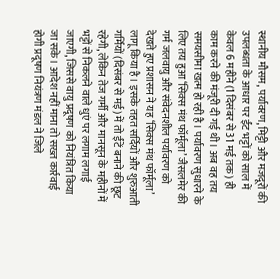स्थानीय मौसम, पर्यावरण, मिट्टी और मजदूरों की उपलब्धता के आधार पर ईंट भट्टों को साल में केवल 6 महीने (1 दिसंबर से 31 मई तक) ही काम करने की मंजूरी दी गई थी। अब वह तय समयसीमा खत्म हो रही है। पर्यावरण सुधारने के लिए तय हुआ ‘सिक्स मंथ फॉर्मूला’ जैसलमेर की गर्म जलवायु और संवेदनशील पर्यावरण को देखते हुए प्रशासन ने यह ‘सिक्स मंथ फॉर्मूला’ लागू किया है। इसके तहत सर्दियों और शुरुआती गर्मियों (दिसंबर से मई) में तो ईंटें बनाने की छूट रहेगी, लेकिन तेज गर्मी और मानसून के महीनों में भट्टों से निकलने वाले धुएं पर लगाम लगाई जाएगी, जिससे वायु प्रदूषण को नियंत्रित किया जा सके। आदेश नहीं माना तो सख्त कार्रवाई होगी प्रदूषण नियंत्रण मंडल ने जिले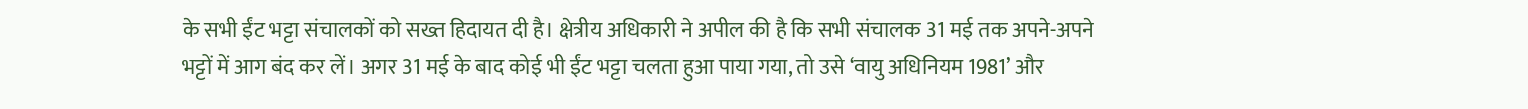के सभी ईंट भट्टा संचालकों को सख्त हिदायत दी है। क्षेत्रीय अधिकारी ने अपील की है कि सभी संचालक 31 मई तक अपने-अपने भट्टों में आग बंद कर लें। अगर 31 मई के बाद कोई भी ईंट भट्टा चलता हुआ पाया गया, तो उसे ‘वायु अधिनियम 1981’ और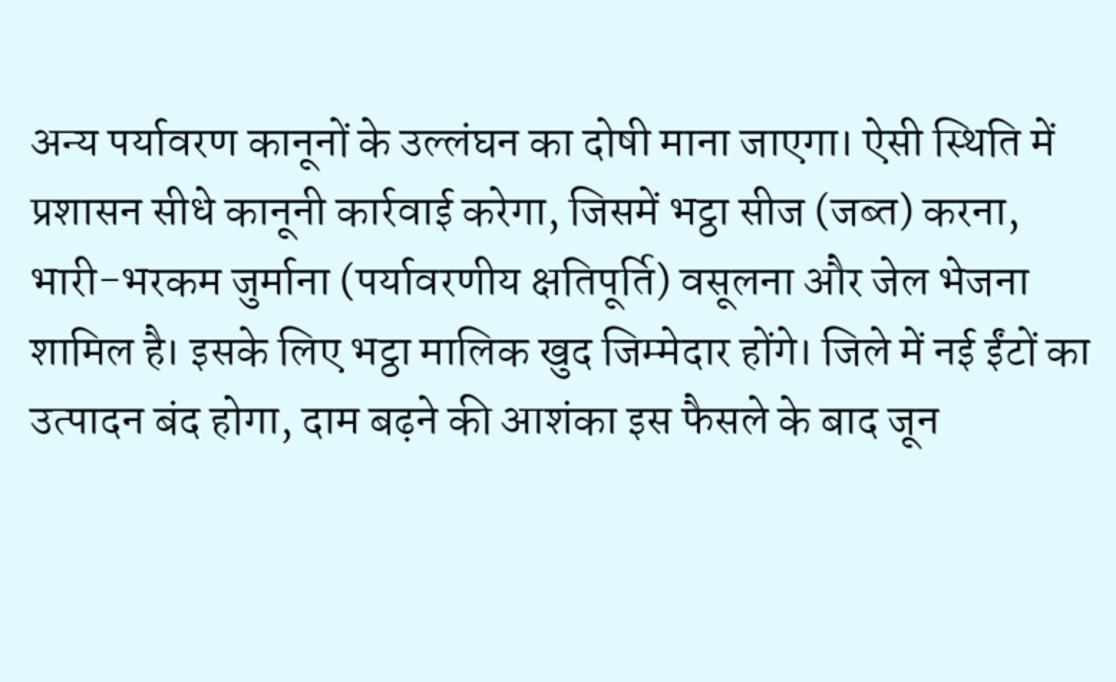अन्य पर्यावरण कानूनों के उल्लंघन का दोषी माना जाएगा। ऐसी स्थिति में प्रशासन सीधे कानूनी कार्रवाई करेगा, जिसमें भट्ठा सीज (जब्त) करना, भारी-भरकम जुर्माना (पर्यावरणीय क्षतिपूर्ति) वसूलना और जेल भेजना शामिल है। इसके लिए भट्ठा मालिक खुद जिम्मेदार होंगे। जिले में नई ईंटों का उत्पादन बंद होगा, दाम बढ़ने की आशंका इस फैसले के बाद जून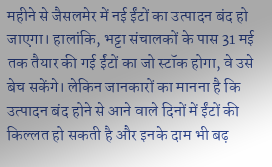महीने से जैसलमेर में नई ईंटों का उत्पादन बंद हो जाएगा। हालांकि, भट्टा संचालकों के पास 31 मई तक तैयार की गई ईंटों का जो स्टॉक होगा, वे उसे बेच सकेंगे। लेकिन जानकारों का मानना है कि उत्पादन बंद होने से आने वाले दिनों में ईंटों की किल्लत हो सकती है और इनके दाम भी बढ़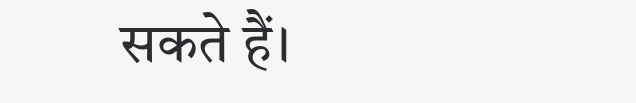सकते हैं।